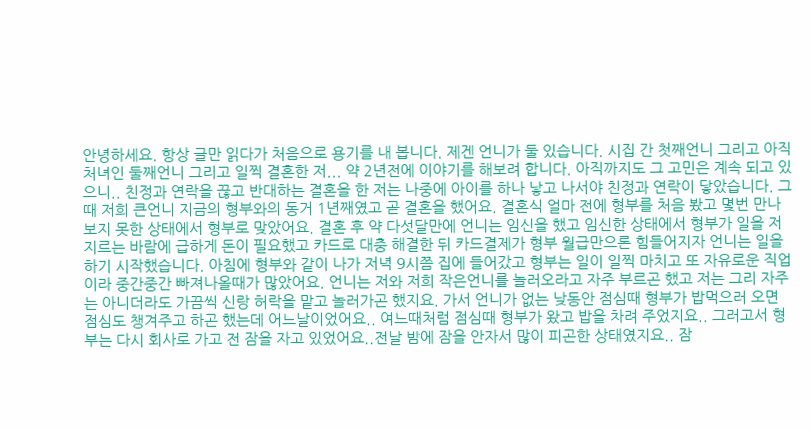안녕하세요. 항상 글만 읽다가 처음으로 용기를 내 봅니다. 제겐 언니가 둘 있습니다. 시집 간 첫째언니 그리고 아직 처녀인 둘째언니 그리고 일찍 결혼한 저... 약 2년전에 이야기를 해보려 합니다. 아직까지도 그 고민은 계속 되고 있으니.. 친정과 연락을 끊고 반대하는 결혼을 한 저는 나중에 아이를 하나 낳고 나서야 친정과 연락이 닿았습니다. 그때 저희 큰언니 지금의 형부와의 동거 1년째였고 곧 결혼을 했어요. 결혼식 얼마 전에 형부를 처음 봤고 몇번 만나보지 못한 상태에서 형부로 맞았어요. 결혼 후 약 다섯달만에 언니는 임신을 했고 임신한 상태에서 형부가 일을 저지르는 바람에 급하게 돈이 필요했고 카드로 대충 해결한 뒤 카드결제가 형부 월급만으론 힘들어지자 언니는 일을 하기 시작했습니다. 아침에 형부와 같이 나가 저녁 9시쯤 집에 들어갔고 형부는 일이 일찍 마치고 또 자유로운 직업이라 중간중간 빠져나올때가 많았어요. 언니는 저와 저희 작은언니를 놀러오라고 자주 부르곤 했고 저는 그리 자주는 아니더라도 가끔씩 신랑 허락을 맡고 놀러가곤 했지요. 가서 언니가 없는 낮동안 점심때 형부가 밥먹으러 오면 점심도 챙겨주고 하곤 했는데 어느날이었어요.. 여느때처럼 점심때 형부가 왔고 밥을 차려 주었지요.. 그러고서 형부는 다시 회사로 가고 전 잠을 자고 있었어요..전날 밤에 잠을 안자서 많이 피곤한 상태였지요.. 잠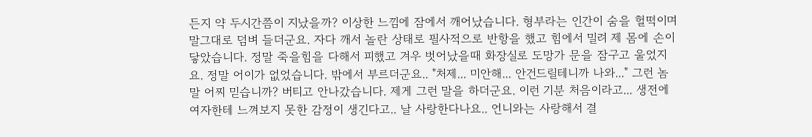든지 약 두시간쯤이 지났을까? 이상한 느낌에 잠에서 깨어났습니다. 형부라는 인간이 숨을 헐떡이며 말그대로 덤벼 들더군요. 자다 깨서 놀란 상태로 필사적으로 반항을 했고 힘에서 밀려 제 몸에 손이 닿았습니다. 정말 죽을힘을 다해서 피했고 겨우 벗어났을때 화장실로 도망가 문을 잠구고 울었지요. 정말 어이가 없었습니다. 밖에서 부르더군요.. "처제... 미안해... 안건드릴테니까 나와..." 그런 놈 말 어찌 믿습니까? 버티고 안나갔습니다. 제게 그런 말을 하더군요. 이런 기분 처음이라고... 생전에 여자한테 느껴보지 못한 감정이 생긴다고.. 날 사랑한다나요.. 언니와는 사랑해서 결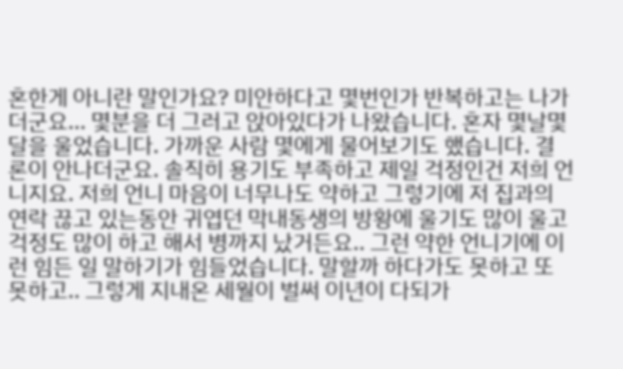혼한게 아니란 말인가요? 미안하다고 몇번인가 반복하고는 나가더군요... 몇분을 더 그러고 앉아있다가 나왔습니다. 혼자 몇날몇달을 울었습니다. 가까운 사람 몇에게 물어보기도 했습니다. 결론이 안나더군요. 솔직히 용기도 부족하고 제일 걱정인건 저희 언니지요. 저희 언니 마음이 너무나도 약하고 그렇기에 저 집과의 연락 끊고 있는동안 귀엽던 막내동생의 방황에 울기도 많이 울고 걱정도 많이 하고 해서 병까지 났거든요.. 그런 약한 언니기에 이런 힘든 일 말하기가 힘들었습니다. 말할까 하다가도 못하고 또 못하고.. 그렇게 지내온 세월이 벌써 이년이 다되가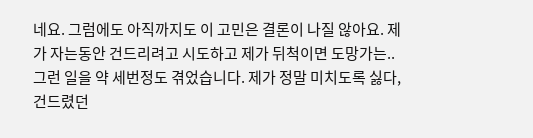네요. 그럼에도 아직까지도 이 고민은 결론이 나질 않아요. 제가 자는동안 건드리려고 시도하고 제가 뒤척이면 도망가는..그런 일을 약 세번정도 겪었습니다. 제가 정말 미치도록 싫다, 건드렸던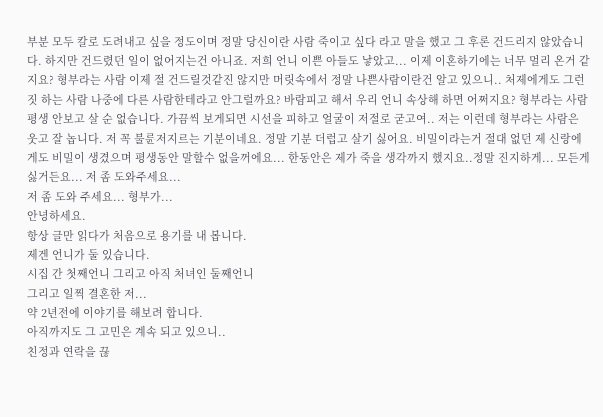부분 모두 칼로 도려내고 싶을 정도이며 정말 당신이란 사람 죽이고 싶다 라고 말을 했고 그 후론 건드리지 않았습니다. 하지만 건드렸던 일이 없어지는건 아니죠. 저희 언니 이쁜 아들도 낳았고... 이제 이혼하기에는 너무 멀리 온거 같지요? 형부라는 사람 이제 절 건드릴것같진 않지만 머릿속에서 정말 나쁜사람이란건 알고 있으니.. 처제에게도 그런 짓 하는 사람 나중에 다른 사람한테라고 안그럴까요? 바람피고 해서 우리 언니 속상해 하면 어쩌지요? 형부라는 사람 평생 안보고 살 순 없습니다. 가끔씩 보게되면 시선을 피하고 얼굴이 저절로 굳고여.. 저는 이런데 형부라는 사람은 웃고 잘 놉니다. 저 꼭 불륜저지르는 기분이네요. 정말 기분 더럽고 살기 싫어요. 비밀이라는거 절대 없던 제 신랑에게도 비밀이 생겼으며 평생동안 말할수 없을꺼에요... 한동안은 제가 죽을 생각까지 했지요..정말 진지하게... 모든게 싫거든요... 저 좀 도와주세요...
저 좀 도와 주세요... 형부가...
안녕하세요.
항상 글만 읽다가 처음으로 용기를 내 봅니다.
제겐 언니가 둘 있습니다.
시집 간 첫째언니 그리고 아직 처녀인 둘째언니
그리고 일찍 결혼한 저...
약 2년전에 이야기를 해보려 합니다.
아직까지도 그 고민은 계속 되고 있으니..
친정과 연락을 끊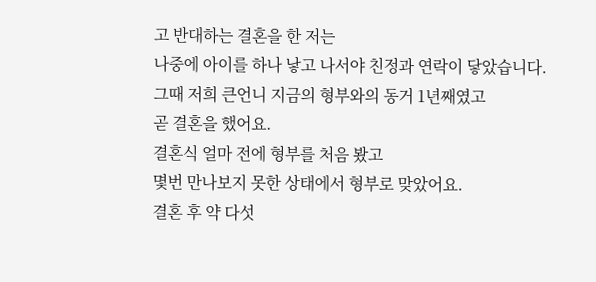고 반대하는 결혼을 한 저는
나중에 아이를 하나 낳고 나서야 친정과 연락이 닿았습니다.
그때 저희 큰언니 지금의 형부와의 동거 1년째였고
곧 결혼을 했어요.
결혼식 얼마 전에 형부를 처음 봤고
몇번 만나보지 못한 상태에서 형부로 맞았어요.
결혼 후 약 다섯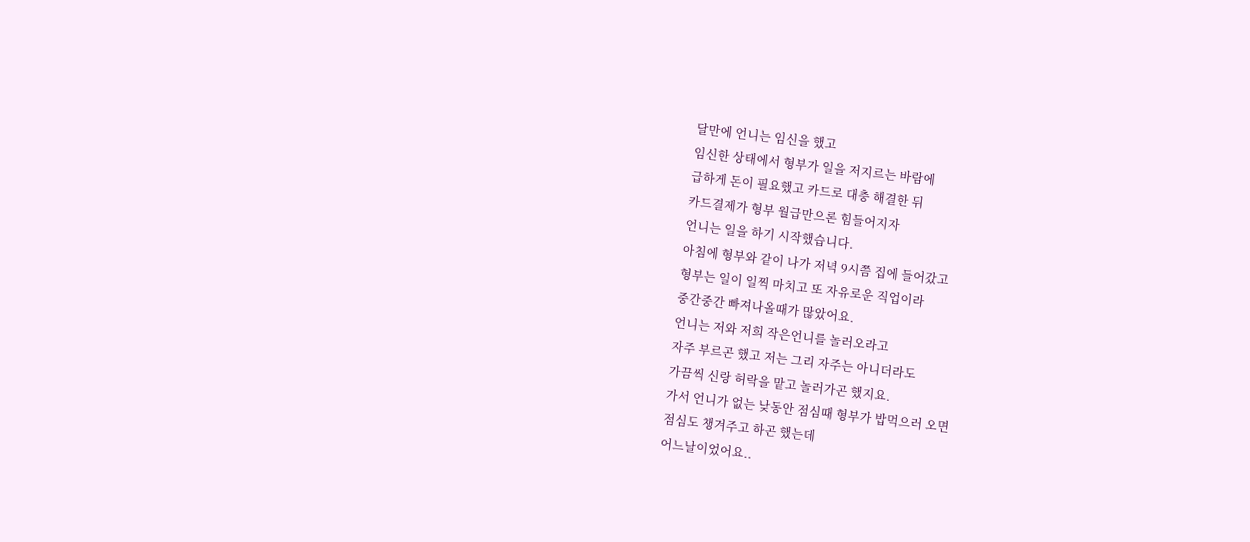달만에 언니는 임신을 했고
임신한 상태에서 형부가 일을 저지르는 바람에
급하게 돈이 필요했고 카드로 대충 해결한 뒤
카드결제가 형부 월급만으론 힘들어지자
언니는 일을 하기 시작했습니다.
아침에 형부와 같이 나가 저녁 9시쯤 집에 들어갔고
형부는 일이 일찍 마치고 또 자유로운 직업이라
중간중간 빠져나올때가 많았어요.
언니는 저와 저희 작은언니를 놀러오라고
자주 부르곤 했고 저는 그리 자주는 아니더라도
가끔씩 신랑 허락을 맡고 놀러가곤 했지요.
가서 언니가 없는 낮동안 점심때 형부가 밥먹으러 오면
점심도 챙겨주고 하곤 했는데
어느날이었어요..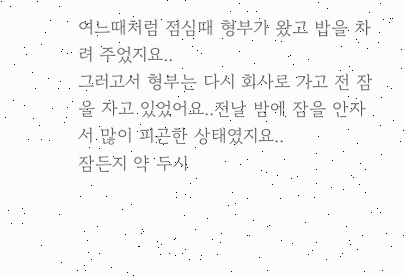여느때처럼 점심때 형부가 왔고 밥을 차려 주었지요..
그러고서 형부는 다시 회사로 가고 전 잠을 자고 있었어요..전날 밤에 잠을 안자서 많이 피곤한 상태였지요..
잠든지 약 두시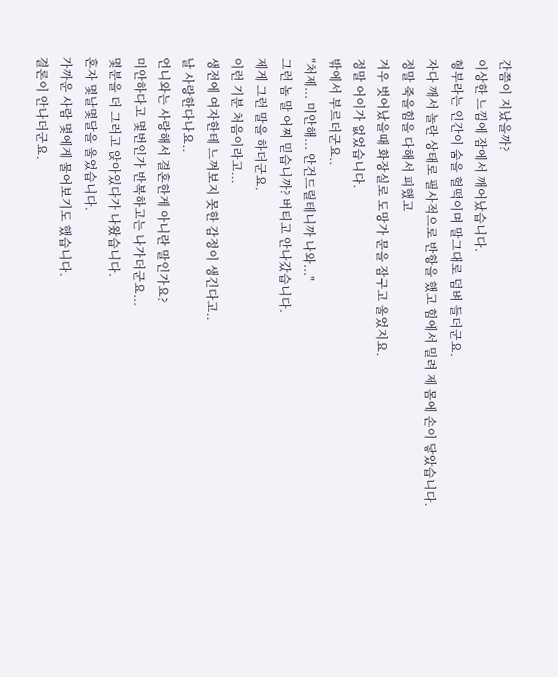간쯤이 지났을까?
이상한 느낌에 잠에서 깨어났습니다.
형부라는 인간이 숨을 헐떡이며 말그대로 덤벼 들더군요.
자다 깨서 놀란 상태로 필사적으로 반항을 했고 힘에서 밀려 제 몸에 손이 닿았습니다.
정말 죽을힘을 다해서 피했고
겨우 벗어났을때 화장실로 도망가 문을 잠구고 울었지요.
정말 어이가 없었습니다.
밖에서 부르더군요..
"처제... 미안해... 안건드릴테니까 나와..."
그런 놈 말 어찌 믿습니까? 버티고 안나갔습니다.
제게 그런 말을 하더군요.
이런 기분 처음이라고...
생전에 여자한테 느껴보지 못한 감정이 생긴다고..
날 사랑한다나요..
언니와는 사랑해서 결혼한게 아니란 말인가요?
미안하다고 몇번인가 반복하고는 나가더군요...
몇분을 더 그러고 앉아있다가 나왔습니다.
혼자 몇날몇달을 울었습니다.
가까운 사람 몇에게 물어보기도 했습니다.
결론이 안나더군요.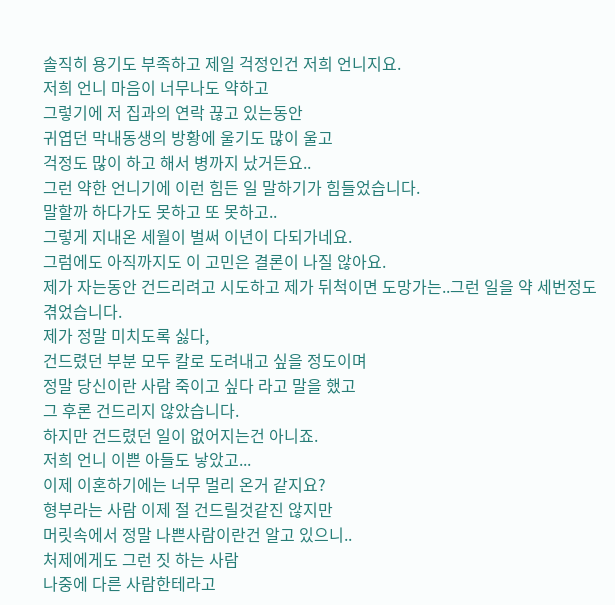솔직히 용기도 부족하고 제일 걱정인건 저희 언니지요.
저희 언니 마음이 너무나도 약하고
그렇기에 저 집과의 연락 끊고 있는동안
귀엽던 막내동생의 방황에 울기도 많이 울고
걱정도 많이 하고 해서 병까지 났거든요..
그런 약한 언니기에 이런 힘든 일 말하기가 힘들었습니다.
말할까 하다가도 못하고 또 못하고..
그렇게 지내온 세월이 벌써 이년이 다되가네요.
그럼에도 아직까지도 이 고민은 결론이 나질 않아요.
제가 자는동안 건드리려고 시도하고 제가 뒤척이면 도망가는..그런 일을 약 세번정도 겪었습니다.
제가 정말 미치도록 싫다,
건드렸던 부분 모두 칼로 도려내고 싶을 정도이며
정말 당신이란 사람 죽이고 싶다 라고 말을 했고
그 후론 건드리지 않았습니다.
하지만 건드렸던 일이 없어지는건 아니죠.
저희 언니 이쁜 아들도 낳았고...
이제 이혼하기에는 너무 멀리 온거 같지요?
형부라는 사람 이제 절 건드릴것같진 않지만
머릿속에서 정말 나쁜사람이란건 알고 있으니..
처제에게도 그런 짓 하는 사람
나중에 다른 사람한테라고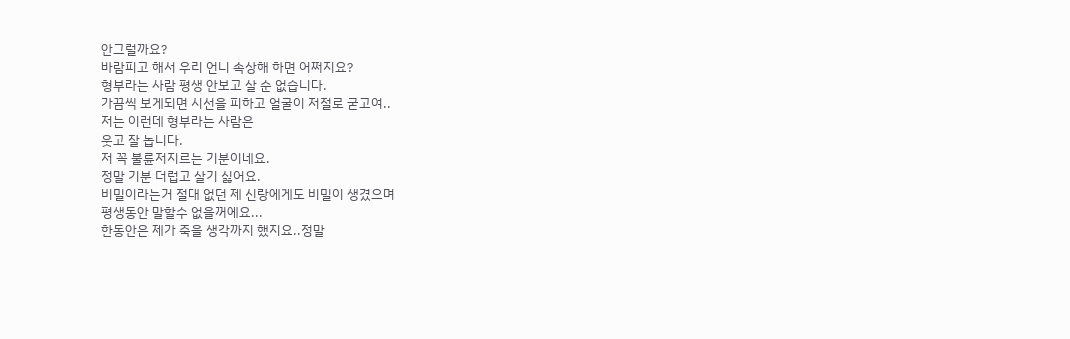안그럴까요?
바람피고 해서 우리 언니 속상해 하면 어쩌지요?
형부라는 사람 평생 안보고 살 순 없습니다.
가끔씩 보게되면 시선을 피하고 얼굴이 저절로 굳고여..
저는 이런데 형부라는 사람은
웃고 잘 놉니다.
저 꼭 불륜저지르는 기분이네요.
정말 기분 더럽고 살기 싫어요.
비밀이라는거 절대 없던 제 신랑에게도 비밀이 생겼으며
평생동안 말할수 없을꺼에요...
한동안은 제가 죽을 생각까지 했지요..정말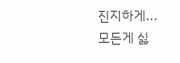진지하게...
모든게 싫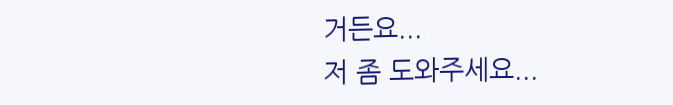거든요...
저 좀 도와주세요...